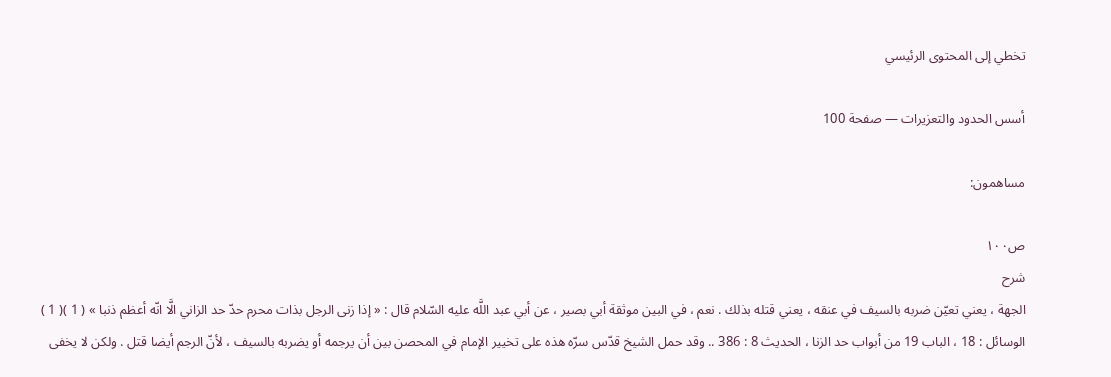تخطي إلى المحتوى الرئيسي

أسس الحدود والتعزيرات — صفحة 100

مساهمون:

ص١٠٠
شرح
الجهة ، يعني تعيّن ضربه بالسيف في عنقه ، يعني قتله بذلك . نعم ، في البين موثقة أبي بصير ، عن أبي عبد اللَّه عليه السّلام قال : « إذا زنى الرجل بذات محرم حدّ حد الزاني الَّا انّه أعظم ذنبا » ( 1 )( 1 ) الوسائل : 18 ، الباب 19 من أبواب حد الزنا ، الحديث 8 : 386 .. وقد حمل الشيخ قدّس سرّه هذه على تخيير الإمام في المحصن بين أن يرجمه أو يضربه بالسيف ، لأنّ الرجم أيضا قتل . ولكن لا يخفى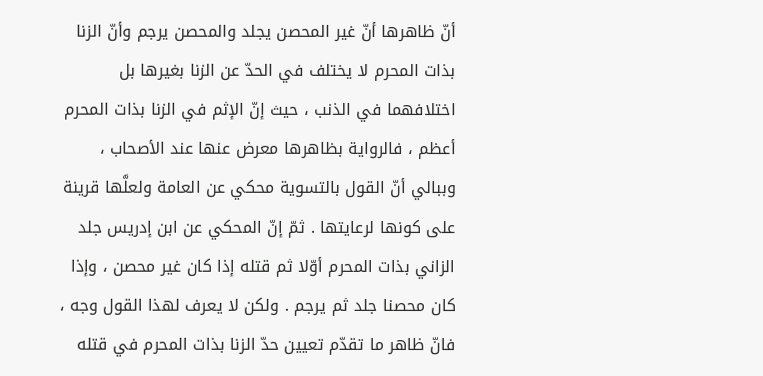أنّ ظاهرها أنّ غير المحصن يجلد والمحصن يرجم وأنّ الزنا بذات المحرم لا يختلف في الحدّ عن الزنا بغيرها بل اختلافهما في الذنب ، حيث إنّ الإثم في الزنا بذات المحرم أعظم ، فالرواية بظاهرها معرض عنها عند الأصحاب ، وببالي أنّ القول بالتسوية محكي عن العامة ولعلَّها قرينة على كونها لرعايتها . ثمّ إنّ المحكي عن ابن إدريس جلد الزاني بذات المحرم أوّلا ثم قتله إذا كان غير محصن ، وإذا كان محصنا جلد ثم يرجم . ولكن لا يعرف لهذا القول وجه ، فانّ ظاهر ما تقدّم تعيين حدّ الزنا بذات المحرم في قتله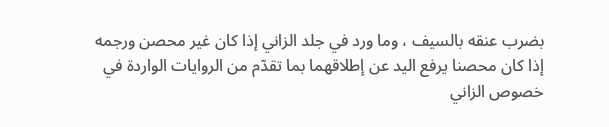بضرب عنقه بالسيف ، وما ورد في جلد الزاني إذا كان غير محصن ورجمه إذا كان محصنا يرفع اليد عن إطلاقهما بما تقدّم من الروايات الواردة في خصوص الزاني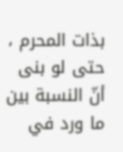بذات المحرم ، حتى لو بنى أنّ النسبة بين ما ورد في